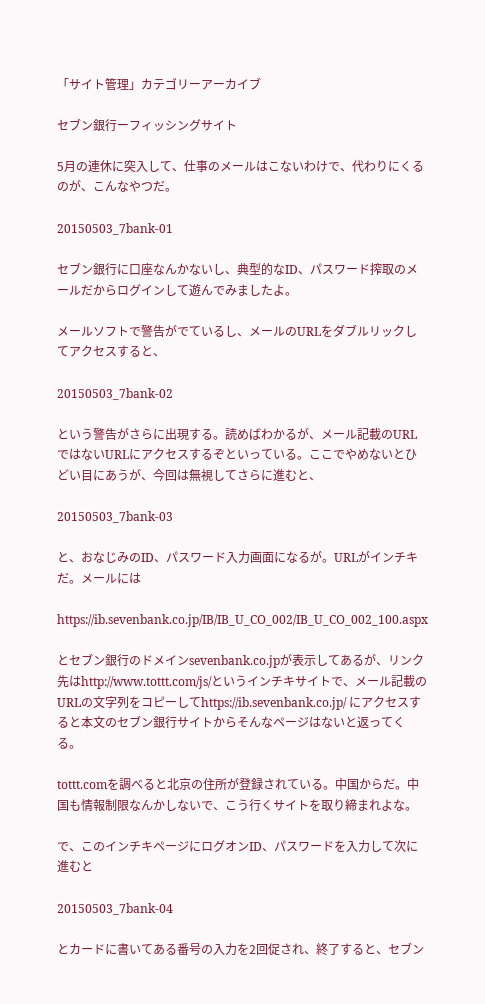「サイト管理」カテゴリーアーカイブ

セブン銀行ーフィッシングサイト

5月の連休に突入して、仕事のメールはこないわけで、代わりにくるのが、こんなやつだ。

20150503_7bank-01

セブン銀行に口座なんかないし、典型的なID、パスワード搾取のメールだからログインして遊んでみましたよ。

メールソフトで警告がでているし、メールのURLをダブルリックしてアクセスすると、

20150503_7bank-02

という警告がさらに出現する。読めばわかるが、メール記載のURLではないURLにアクセスするぞといっている。ここでやめないとひどい目にあうが、今回は無視してさらに進むと、

20150503_7bank-03

と、おなじみのID、パスワード入力画面になるが。URLがインチキだ。メールには

https://ib.sevenbank.co.jp/IB/IB_U_CO_002/IB_U_CO_002_100.aspx

とセブン銀行のドメインsevenbank.co.jpが表示してあるが、リンク先はhttp://www.tottt.com/js/というインチキサイトで、メール記載のURLの文字列をコピーしてhttps://ib.sevenbank.co.jp/ にアクセスすると本文のセブン銀行サイトからそんなページはないと返ってくる。

tottt.comを調べると北京の住所が登録されている。中国からだ。中国も情報制限なんかしないで、こう行くサイトを取り締まれよな。

で、このインチキページにログオンID、パスワードを入力して次に進むと

20150503_7bank-04

とカードに書いてある番号の入力を2回促され、終了すると、セブン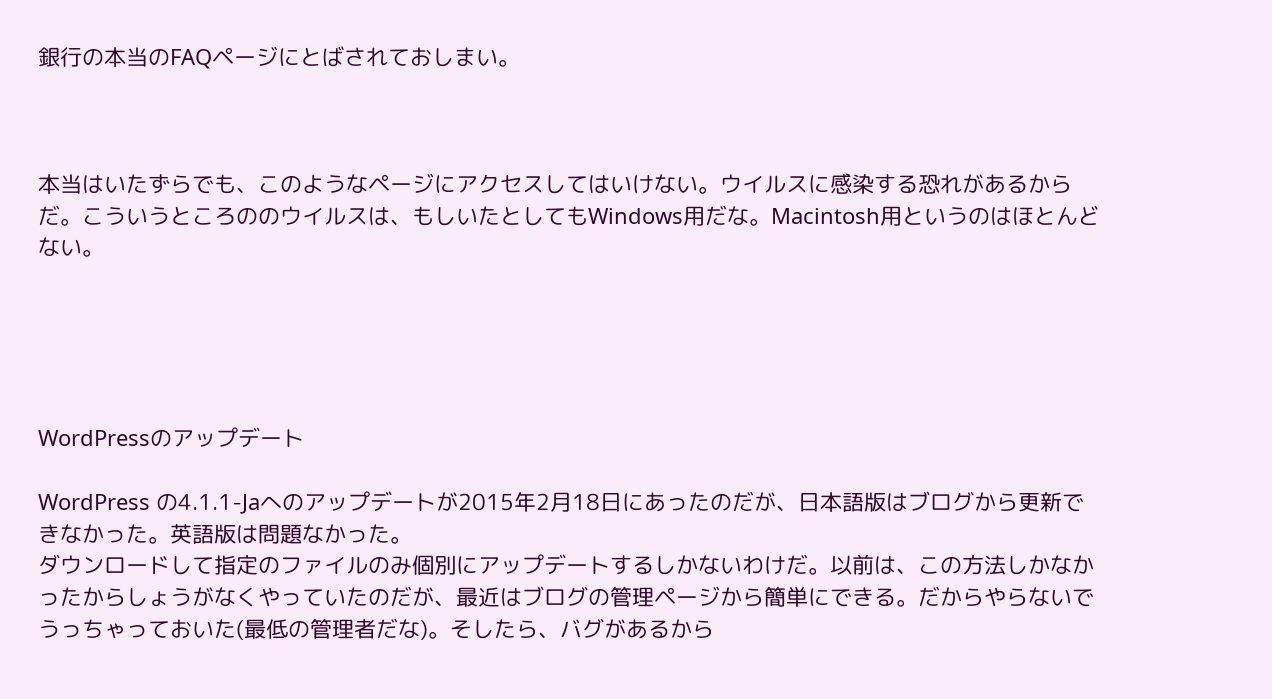銀行の本当のFAQページにとばされておしまい。



本当はいたずらでも、このようなページにアクセスしてはいけない。ウイルスに感染する恐れがあるからだ。こういうところののウイルスは、もしいたとしてもWindows用だな。Macintosh用というのはほとんどない。





WordPressのアップデート

WordPress の4.1.1-Jaへのアップデートが2015年2月18日にあったのだが、日本語版はブログから更新できなかった。英語版は問題なかった。
ダウンロードして指定のファイルのみ個別にアップデートするしかないわけだ。以前は、この方法しかなかったからしょうがなくやっていたのだが、最近はブログの管理ページから簡単にできる。だからやらないでうっちゃっておいた(最低の管理者だな)。そしたら、バグがあるから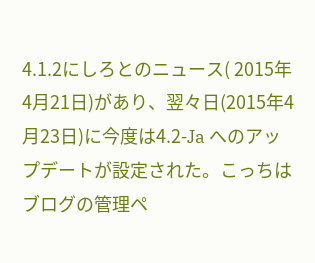4.1.2にしろとのニュース( 2015年4月21日)があり、翌々日(2015年4月23日)に今度は4.2-Ja へのアップデートが設定された。こっちはブログの管理ペ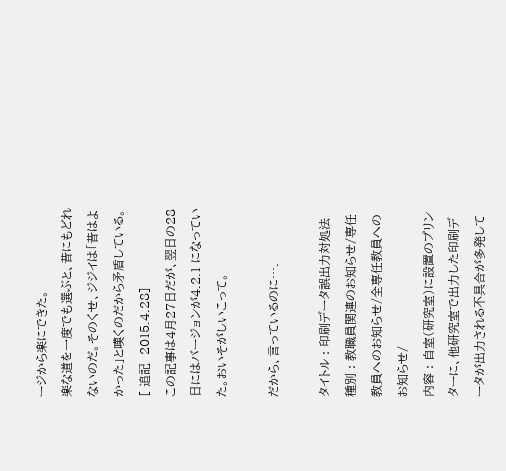ージから楽にできた。
楽な道を一度でも選ぶと、昔にもどれないのだ。そのくせ、ジジイは「昔はよかった」と嘆くのだから矛盾している。
[ 追記  2015.4.28]
この記事は4月27日だが、翌日の28日にはバージョンが4.2.1 になっていた。おいそがしいこって。

だから、言っているのに….

タイトル : 印刷データ誤出力対処法
種別 : 教職員関連のお知らせ/専任教員へのお知らせ/全専任教員へのお知らせ/
内容 : 自室(研究室)に設置のプリンターに、他研究室で出力した印刷データが出力される不具合が多発して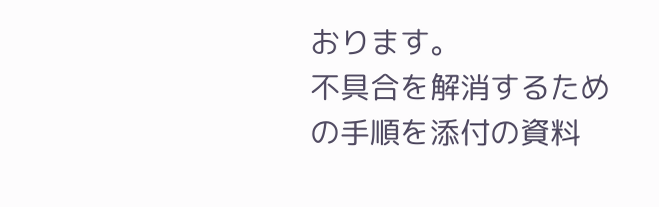おります。
不具合を解消するための手順を添付の資料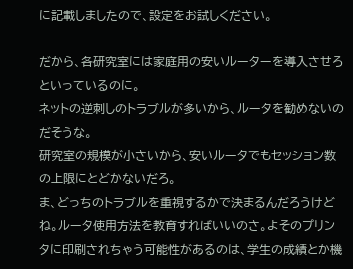に記載しましたので、設定をお試しください。

だから、各研究室には家庭用の安いルーターを導入させろ といっているのに。
ネットの逆刺しのトラブルが多いから、ルータを勧めないのだそうな。
研究室の規模が小さいから、安いルータでもセッション数の上限にとどかないだろ。
ま、どっちのトラブルを重視するかで決まるんだろうけどね。ルータ使用方法を教育すればいいのさ。よそのプリンタに印刷されちゃう可能性があるのは、学生の成績とか機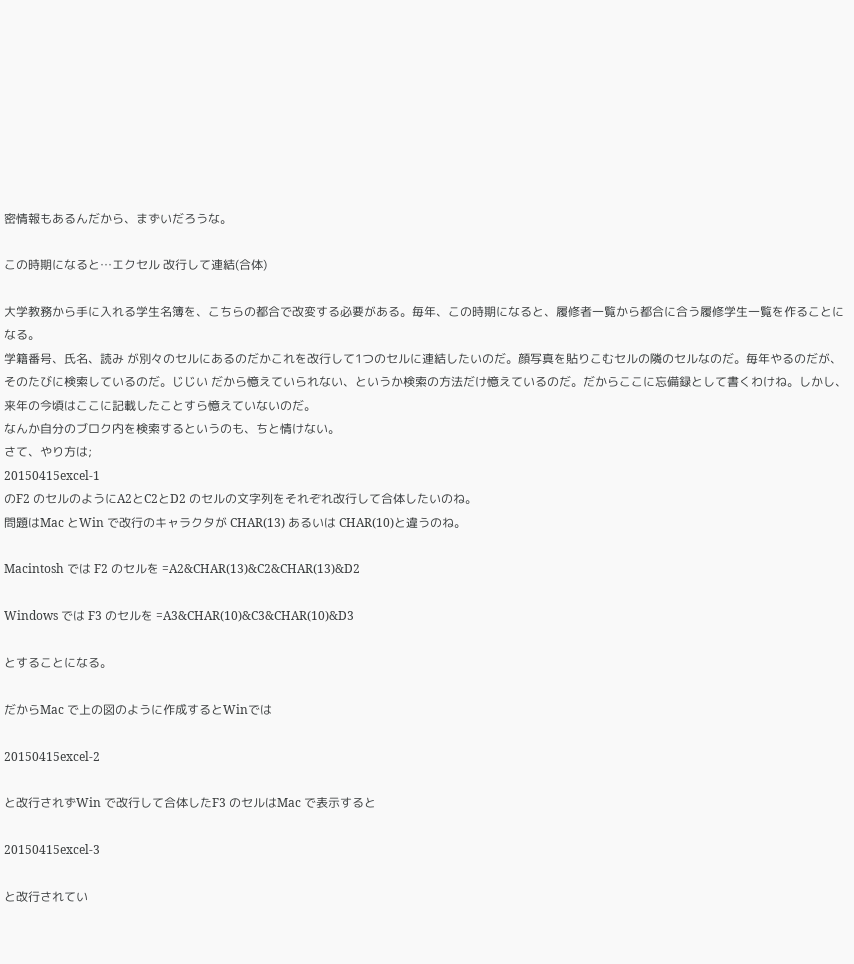密情報もあるんだから、まずいだろうな。

この時期になると…エクセル 改行して連結(合体)

大学教務から手に入れる学生名簿を、こちらの都合で改変する必要がある。毎年、この時期になると、履修者一覧から都合に合う履修学生一覧を作ることになる。
学籍番号、氏名、読み が別々のセルにあるのだかこれを改行して1つのセルに連結したいのだ。顔写真を貼りこむセルの隣のセルなのだ。毎年やるのだが、そのたびに検索しているのだ。じじい だから憶えていられない、というか検索の方法だけ憶えているのだ。だからここに忘備録として書くわけね。しかし、来年の今頃はここに記載したことすら憶えていないのだ。
なんか自分のブロク内を検索するというのも、ちと情けない。
さて、やり方は;
20150415excel-1
のF2 のセルのようにA2とC2とD2 のセルの文字列をそれぞれ改行して合体したいのね。
問題はMac とWin で改行のキャラクタが CHAR(13) あるいは CHAR(10)と違うのね。

Macintosh では F2 のセルを =A2&CHAR(13)&C2&CHAR(13)&D2

Windows では F3 のセルを =A3&CHAR(10)&C3&CHAR(10)&D3

とすることになる。

だからMac で上の図のように作成するとWinでは

20150415excel-2

と改行されずWin で改行して合体したF3 のセルはMac で表示すると

20150415excel-3

と改行されてい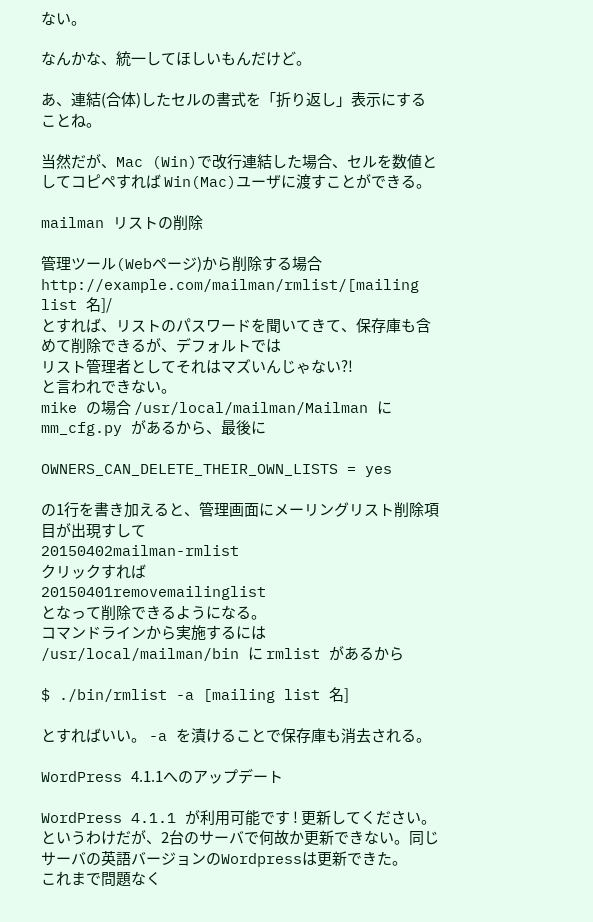ない。

なんかな、統一してほしいもんだけど。

あ、連結(合体)したセルの書式を「折り返し」表示にすることね。

当然だが、Mac (Win)で改行連結した場合、セルを数値としてコピペすれば Win(Mac)ユーザに渡すことができる。

mailman リストの削除

管理ツール(Webページ)から削除する場合
http://example.com/mailman/rmlist/[mailing list 名]/
とすれば、リストのパスワードを聞いてきて、保存庫も含めて削除できるが、デフォルトでは
リスト管理者としてそれはマズいんじゃない?!
と言われできない。
mike の場合 /usr/local/mailman/Mailman に mm_cfg.py があるから、最後に

OWNERS_CAN_DELETE_THEIR_OWN_LISTS = yes

の1行を書き加えると、管理画面にメーリングリスト削除項目が出現すして
20150402mailman-rmlist
クリックすれば
20150401removemailinglist
となって削除できるようになる。
コマンドラインから実施するには
/usr/local/mailman/bin に rmlist があるから

$ ./bin/rmlist -a [mailing list 名]

とすればいい。 -a を漬けることで保存庫も消去される。

WordPress 4.1.1へのアップデート

WordPress 4.1.1 が利用可能です ! 更新してください。
というわけだが、2台のサーバで何故か更新できない。同じサーバの英語バージョンのWordpressは更新できた。
これまで問題なく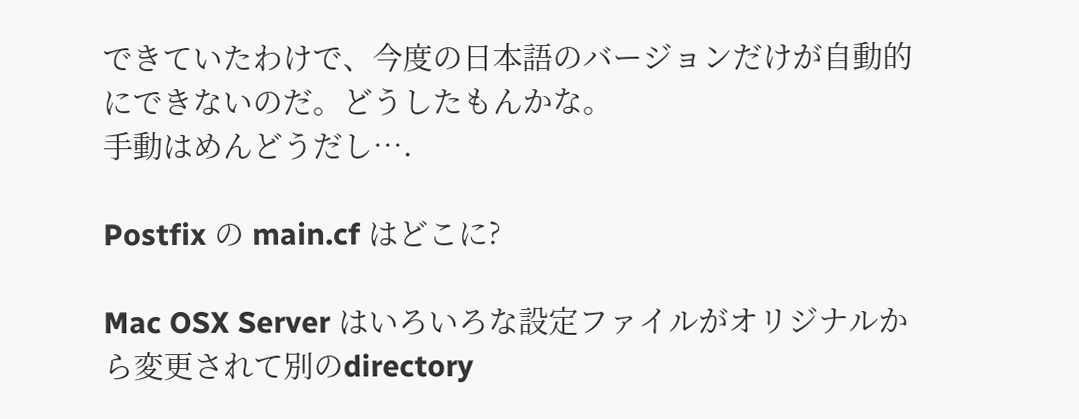できていたわけで、今度の日本語のバージョンだけが自動的にできないのだ。どうしたもんかな。
手動はめんどうだし….

Postfix の main.cf はどこに?

Mac OSX Server はいろいろな設定ファイルがオリジナルから変更されて別のdirectory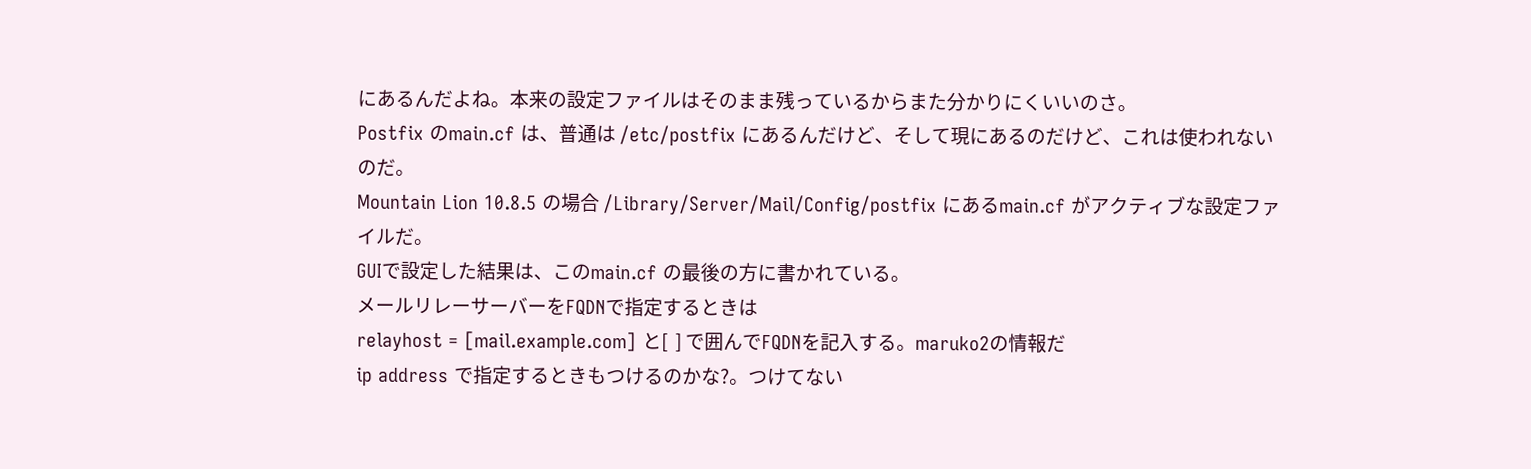にあるんだよね。本来の設定ファイルはそのまま残っているからまた分かりにくいいのさ。
Postfix のmain.cf は、普通は /etc/postfix にあるんだけど、そして現にあるのだけど、これは使われないのだ。
Mountain Lion 10.8.5 の場合 /Library/Server/Mail/Config/postfix にあるmain.cf がアクティブな設定ファイルだ。
GUIで設定した結果は、このmain.cf の最後の方に書かれている。
メールリレーサーバーをFQDNで指定するときは
relayhost = [mail.example.com] と[  ] で囲んでFQDNを記入する。maruko2の情報だ
ip address で指定するときもつけるのかな?。つけてない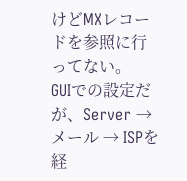けどMXレコードを参照に行ってない。
GUIでの設定だが、Server → メール → ISPを経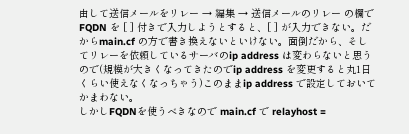由して送信メールをリレー → 編集 → 送信メールのリレー の欄で FQDN を [ ] 付きで入力しようとすると、[ ] が入力できない。だからmain.cf の方で書き換えないといけない。面倒だから、そしてリレーを依頼しているサーバのip address は変わらないと思うので(規模が大きくなってきたのでip address を変更すると丸1日くらい使えなくなっちゃう)このままip address で設定しておいてかまわない。
しかしFQDNを使うべきなので main.cf で relayhost =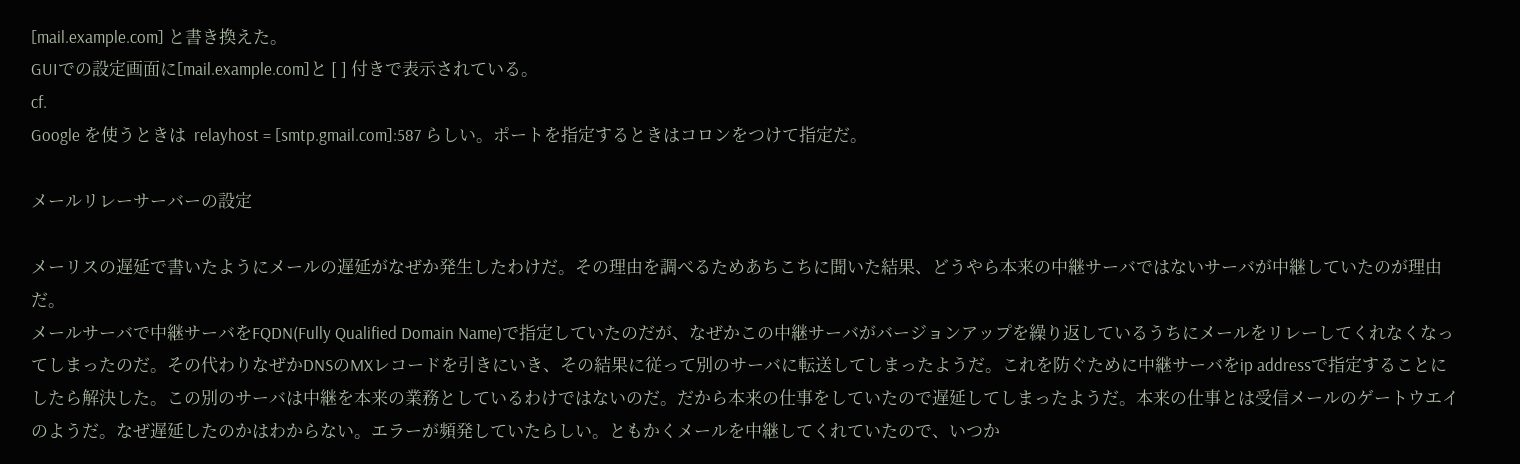[mail.example.com] と書き換えた。
GUIでの設定画面に[mail.example.com]と [ ] 付きで表示されている。
cf.
Google を使うときは  relayhost = [smtp.gmail.com]:587 らしい。ポートを指定するときはコロンをつけて指定だ。

メールリレーサーバーの設定

メーリスの遅延で書いたようにメールの遅延がなぜか発生したわけだ。その理由を調べるためあちこちに聞いた結果、どうやら本来の中継サーバではないサーバが中継していたのが理由だ。
メールサーバで中継サーバをFQDN(Fully Qualified Domain Name)で指定していたのだが、なぜかこの中継サーバがバージョンアップを繰り返しているうちにメールをリレーしてくれなくなってしまったのだ。その代わりなぜかDNSのMXレコードを引きにいき、その結果に従って別のサーバに転送してしまったようだ。これを防ぐために中継サーバをip addressで指定することにしたら解決した。この別のサーバは中継を本来の業務としているわけではないのだ。だから本来の仕事をしていたので遅延してしまったようだ。本来の仕事とは受信メールのゲートウエイのようだ。なぜ遅延したのかはわからない。エラーが頻発していたらしい。ともかくメールを中継してくれていたので、いつか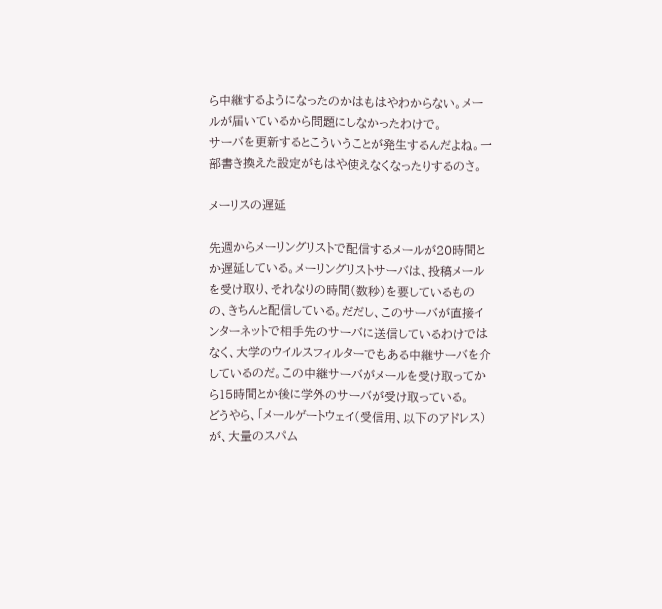ら中継するようになったのかはもはやわからない。メールが届いているから問題にしなかったわけで。
サーバを更新するとこういうことが発生するんだよね。一部書き換えた設定がもはや使えなくなったりするのさ。

メーリスの遅延

先週からメーリングリストで配信するメールが20時間とか遅延している。メーリングリストサーバは、投稿メールを受け取り、それなりの時間(数秒)を要しているものの、きちんと配信している。だだし、このサーバが直接インターネットで相手先のサーバに送信しているわけではなく、大学のウイルスフィルターでもある中継サーバを介しているのだ。この中継サーバがメールを受け取ってから15時間とか後に学外のサーバが受け取っている。
どうやら、「メールゲートウェイ(受信用、以下のアドレス)が、大量のスパム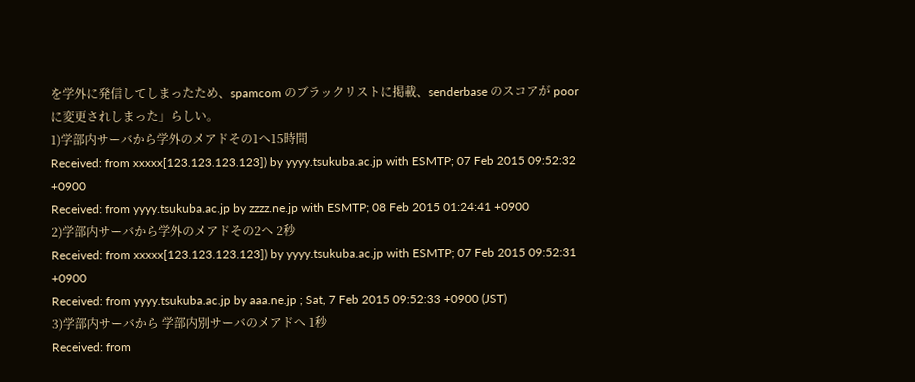を学外に発信してしまったため、spamcom のブラックリストに掲載、senderbase のスコアが poor に変更されしまった」らしい。
1)学部内サーバから学外のメアドその1へ15時間
Received: from xxxxx[123.123.123.123]) by yyyy.tsukuba.ac.jp with ESMTP; 07 Feb 2015 09:52:32 +0900
Received: from yyyy.tsukuba.ac.jp by zzzz.ne.jp with ESMTP; 08 Feb 2015 01:24:41 +0900
2)学部内サーバから学外のメアドその2へ 2秒
Received: from xxxxx[123.123.123.123]) by yyyy.tsukuba.ac.jp with ESMTP; 07 Feb 2015 09:52:31 +0900
Received: from yyyy.tsukuba.ac.jp by aaa.ne.jp ; Sat, 7 Feb 2015 09:52:33 +0900 (JST)
3)学部内サーバから 学部内別サーバのメアドへ 1秒
Received: from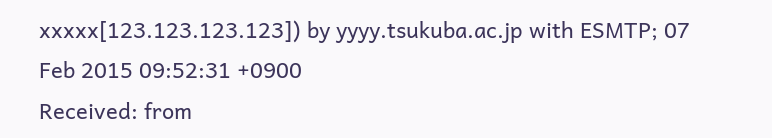xxxxx[123.123.123.123]) by yyyy.tsukuba.ac.jp with ESMTP; 07 Feb 2015 09:52:31 +0900
Received: from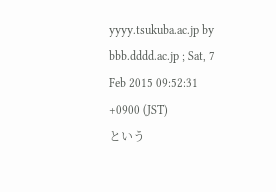yyyy.tsukuba.ac.jp by bbb.dddd.ac.jp ; Sat, 7 Feb 2015 09:52:31 +0900 (JST)
という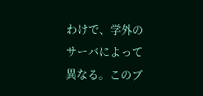わけで、学外のサーバによって異なる。このブ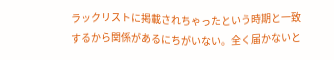ラックリストに掲載されちゃったという時期と一致するから関係があるにちがいない。全く届かないと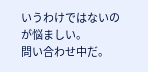いうわけではないのが悩ましい。
問い合わせ中だ。